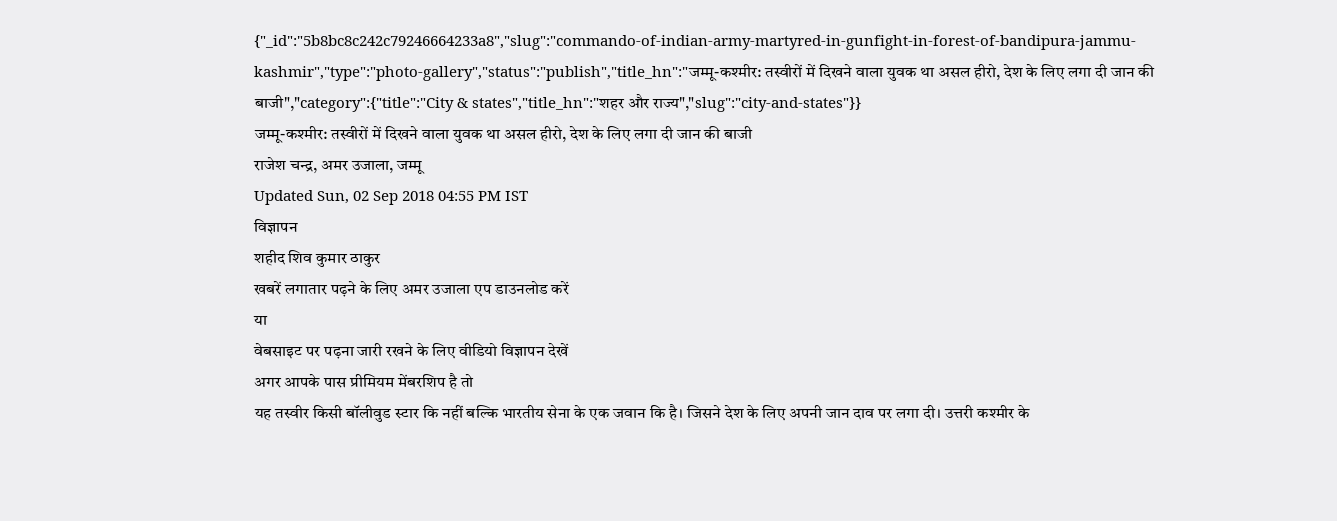{"_id":"5b8bc8c242c79246664233a8","slug":"commando-of-indian-army-martyred-in-gunfight-in-forest-of-bandipura-jammu-kashmir","type":"photo-gallery","status":"publish","title_hn":"जम्मू-कश्मीर: तस्वीरों में दिखने वाला युवक था असल हीरो, देश के लिए लगा दी जान की बाजी","category":{"title":"City & states","title_hn":"शहर और राज्य","slug":"city-and-states"}}
जम्मू-कश्मीर: तस्वीरों में दिखने वाला युवक था असल हीरो, देश के लिए लगा दी जान की बाजी
राजेश चन्द्र, अमर उजाला, जम्मू
Updated Sun, 02 Sep 2018 04:55 PM IST
विज्ञापन
शहीद शिव कुमार ठाकुर
खबरें लगातार पढ़ने के लिए अमर उजाला एप डाउनलोड करें
या
वेबसाइट पर पढ़ना जारी रखने के लिए वीडियो विज्ञापन देखें
अगर आपके पास प्रीमियम मेंबरशिप है तो
यह तस्वीर किसी बॉलीवुड स्टार कि नहीं बल्कि भारतीय सेना के एक जवान कि है। जिसने देश के लिए अपनी जान दाव पर लगा दी। उत्तरी कश्मीर के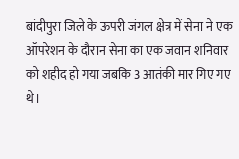बांदीपुरा जिले के ऊपरी जंगल क्षेत्र में सेना ने एक ऑपरेशन के दौरान सेना का एक जवान शनिवार को शहीद हो गया जबकि 3 आतंकी मार गिए गए थे।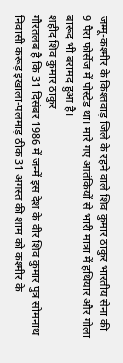जम्मू-कश्मीर के किश्तवाड़ जिले के रहने वाले शिव कुमार ठाकुर भारतीय सेना की 9 पैरा फोर्सेज में पोस्टेड था। मारे गए आतंकियों से भारी मात्रा में हथियार और गोला बारूद भी बरामद हुआ है।
शहीद शिव कुमार ठाकुर
गौरतलब है कि 31 दिसंबर 1986 में जन्में इस देश के वीर शिव कुमार पुत्र सोमनाथ निवासी करूड़ इखाला-पलमाड़ ठीक 31 अगस्त की शाम को कश्मीर के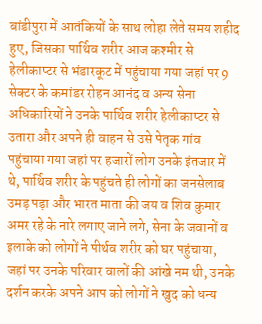बांडीपुरा में आतंकियों के साथ लोहा लेते समय शहीद हुए, जिसका पार्थिव शरीर आज कश्मीर से हेलीकाप्टर से भंडारकूट में पहुंचाया गया जहां पर 9 सेक्टर के कमांडर रोहन आनंद व अन्य सेना अधिकारियों ने उनके पार्थिव शरीर हेलीकाप्टर से उतारा और अपने ही वाहन से उसे पेतृक गांव पहुंचाया गया जहां पर हजारों लोग उनके इंतजार में थे, पार्थिव शरीर के पहुंचते ही लोगों का जनसेलाब उमड़ पड़ा और भारत माता की जय व शिव कुमार अमर रहे के नारे लगाए जाने लगे, सेना के जवानों व इलाके को लोगों ने पीर्थव शरीर को घर पहुंचाया, जहां पर उनके परिवार वालों की आंखे नम थी, उनके दर्शन करके अपने आप को लोगों ने खुद को धन्य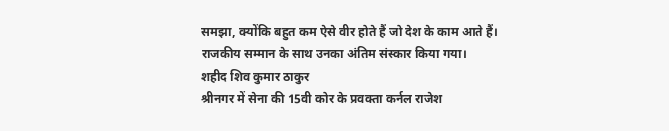समझा, क्योंकि बहुत कम ऐसे वीर होते हैं जो देश के काम आते हैं। राजकीय सम्मान के साथ उनका अंतिम संस्कार किया गया।
शहीद शिव कुमार ठाकुर
श्रीनगर में सेना की 15वी कोर के प्रवक्ता कर्नल राजेश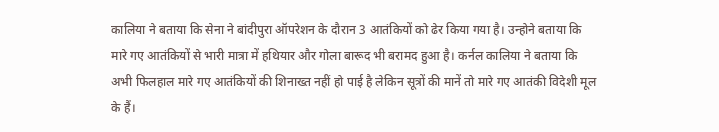कालिया ने बताया कि सेना ने बांदीपुरा ऑपरेशन के दौरान 3 आतंकियों को ढेर किया गया है। उन्होने बताया कि मारे गए आतंकियों से भारी मात्रा में हथियार और गोला बारूद भी बरामद हुआ है। कर्नल कालिया ने बताया कि अभी फिलहाल मारे गए आतंकियों की शिनाख्त नहीं हो पाई है लेकिन सूत्रों की मानें तो मारे गए आतंकी विदेशी मूल के हैं।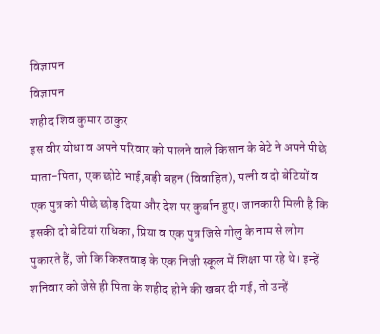विज्ञापन
विज्ञापन
शहीद शिव कुमार ठाकुर
इस वीर योधा व अपने परिवार को पालने वाले किसान के बेटे ने अपने पीछे माता-पिता, एक छोटे भाई,बड़ी बहन (विवाहित), पत्नी व दो बेटियों व एक पुत्र को पीछे छोड़ दिया और देश पर कुर्बान हुए। जानकारी मिली है कि इसकी दो बेटियां राधिका, प्रिया व एक पुत्र जिसे गोलु के नाम से लोग पुकारते हैं, जो कि किश्तवाड़ के एक निजी स्कूल में शिक्षा पा रहे थे। इन्हें शनिवार को जेसे ही पिता के शहीद होने की खबर दी गई, तो उन्हें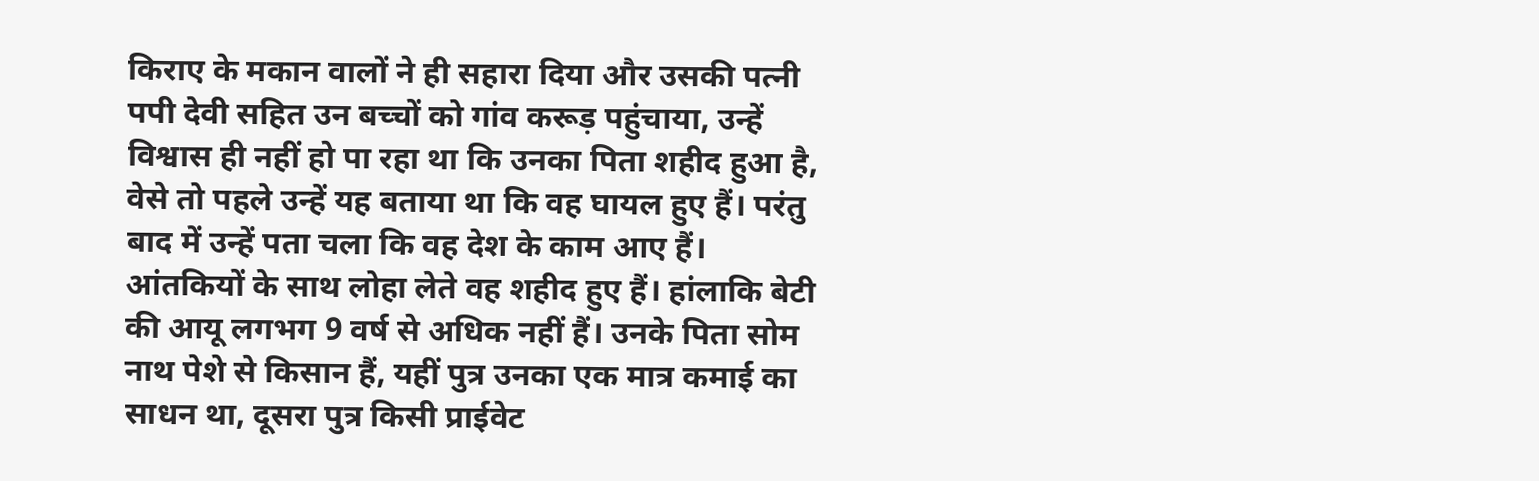किराए के मकान वालों ने ही सहारा दिया और उसकी पत्नी पपी देवी सहित उन बच्चों को गांव करूड़ पहुंचाया, उन्हें विश्वास ही नहीं हो पा रहा था कि उनका पिता शहीद हुआ है, वेसे तो पहले उन्हें यह बताया था कि वह घायल हुए हैं। परंतु बाद में उन्हें पता चला कि वह देश के काम आए हैं। आंतकियों के साथ लोहा लेते वह शहीद हुए हैं। हांलाकि बेटी की आयू लगभग 9 वर्ष से अधिक नहीं हैं। उनके पिता सोम नाथ पेशे से किसान हैं, यहीं पुत्र उनका एक मात्र कमाई का साधन था, दूसरा पुत्र किसी प्राईवेट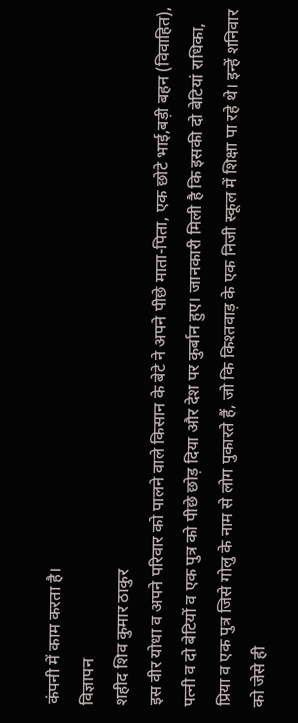कंपनी में काम करता है।
विज्ञापन
शहीद शिव कुमार ठाकुर
इस वीर योधा व अपने परिवार को पालने वाले किसान के बेटे ने अपने पीछे माता-पिता, एक छोटे भाई,बड़ी बहन (विवाहित), पत्नी व दो बेटियों व एक पुत्र को पीछे छोड़ दिया और देश पर कुर्बान हुए। जानकारी मिली है कि इसकी दो बेटियां राधिका, प्रिया व एक पुत्र जिसे गोलु के नाम से लोग पुकारते हैं, जो कि किश्तवाड़ के एक निजी स्कूल में शिक्षा पा रहे थे। इन्हें शनिवार को जेसे ही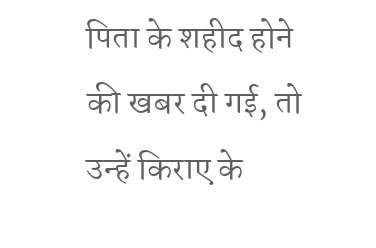पिता के शहीद होने की खबर दी गई, तो उन्हें किराए के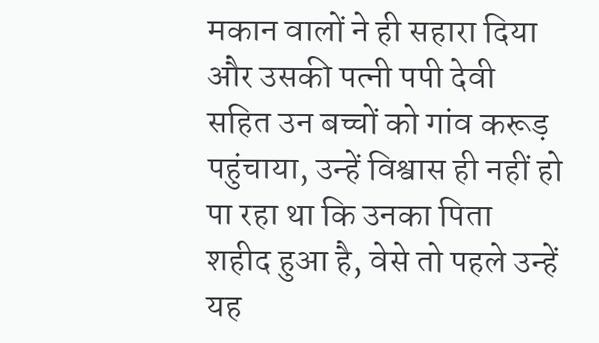मकान वालों ने ही सहारा दिया और उसकी पत्नी पपी देवी सहित उन बच्चों को गांव करूड़ पहुंचाया, उन्हें विश्वास ही नहीं हो पा रहा था कि उनका पिता शहीद हुआ है, वेसे तो पहले उन्हें यह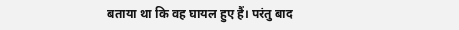बताया था कि वह घायल हुए हैं। परंतु बाद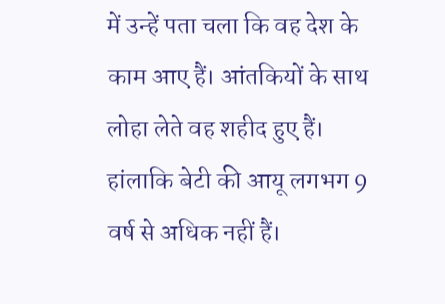में उन्हें पता चला कि वह देश के काम आए हैं। आंतकियों के साथ लोहा लेते वह शहीद हुए हैं। हांलाकि बेटी की आयू लगभग 9 वर्ष से अधिक नहीं हैं।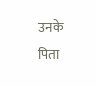उनके पिता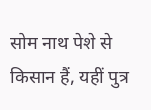सोम नाथ पेशे से किसान हैं, यहीं पुत्र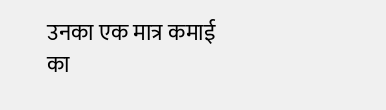उनका एक मात्र कमाई का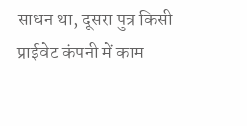साधन था, दूसरा पुत्र किसी प्राईवेट कंपनी में काम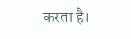करता है।